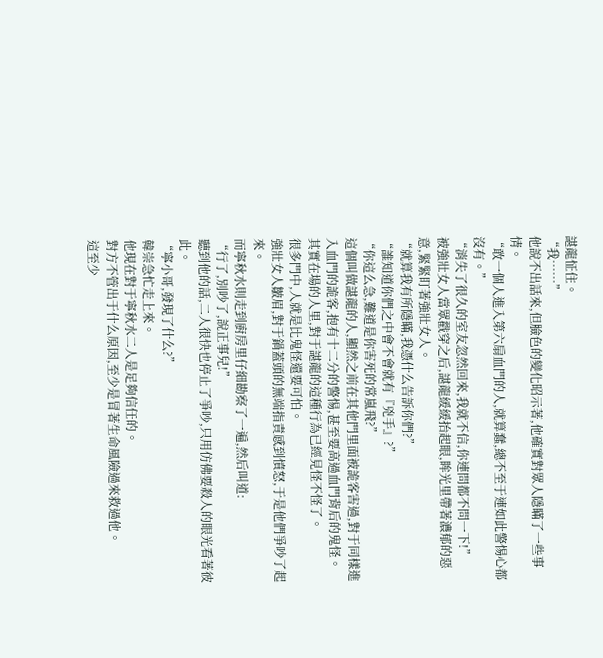諶龍怔住。
“我……”
他說不出話來,但臉色的變化昭示著,他確實對眾人隱瞞了一些事情。
“敢一個人進入第六扇血門的人,就算蠢,總不至于連如此警惕心都沒有。”
“消失了很久的室友忽然回來,我就不信,你連問都不問一下!”
被強壯女人當眾戳穿之后,諶龍緩緩抬起眼,眸光里帶著濃郁的惡意,緊緊盯著強壯女人。
“就算我有所隱瞞,我憑什么告訴你們?”
“誰知道你們之中會不會就有『兇手』?”
“你這么急,難道是你害死的常嵐飛?”
這個叫做諶龍的人,顯然之前在其他門里面被詭客害過,對于同樣進入血門的詭客,抱有十二分的警惕,甚至要高過血門背后的鬼怪。
其實在場的人里,對于諶龍的這種行為已經見怪不怪了。
很多門中,人就是比鬼怪還要可怕。
強壯女人皺眉,對于鍋蓋頭的無端指責感到憤怒,于是他們爭吵了起來。
而寧秋水則走到廚房里仔細勘察了一遍,然后叫道:
“行了,別吵了,說正事兒!”
聽到他的話,二人很快也停止了爭吵,只用仿佛要殺人的眼光看著彼此。
“寧小哥,發現了什么?”
韓崇急忙走上來。
他現在對于寧秋水二人是足夠信任的。
對方不管出于什么原因,至少是冒著生命風險過來救過他。
這至少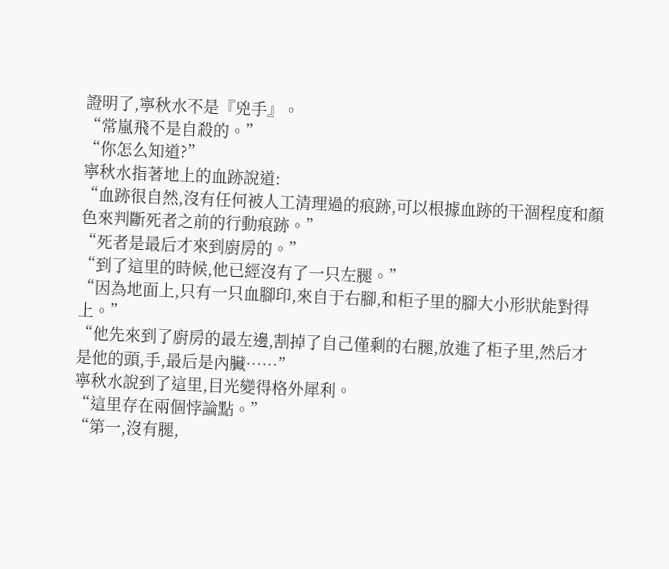證明了,寧秋水不是『兇手』。
“常嵐飛不是自殺的。”
“你怎么知道?”
寧秋水指著地上的血跡說道:
“血跡很自然,沒有任何被人工清理過的痕跡,可以根據血跡的干涸程度和顏色來判斷死者之前的行動痕跡。”
“死者是最后才來到廚房的。”
“到了這里的時候,他已經沒有了一只左腿。”
“因為地面上,只有一只血腳印,來自于右腳,和柜子里的腳大小形狀能對得上。”
“他先來到了廚房的最左邊,割掉了自己僅剩的右腿,放進了柜子里,然后才是他的頭,手,最后是內臟……”
寧秋水說到了這里,目光變得格外犀利。
“這里存在兩個悖論點。”
“第一,沒有腿,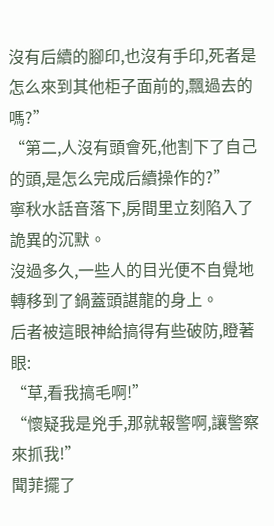沒有后續的腳印,也沒有手印,死者是怎么來到其他柜子面前的,飄過去的嗎?”
“第二,人沒有頭會死,他割下了自己的頭,是怎么完成后續操作的?”
寧秋水話音落下,房間里立刻陷入了詭異的沉默。
沒過多久,一些人的目光便不自覺地轉移到了鍋蓋頭諶龍的身上。
后者被這眼神給搞得有些破防,瞪著眼:
“草,看我搞毛啊!”
“懷疑我是兇手,那就報警啊,讓警察來抓我!”
聞菲擺了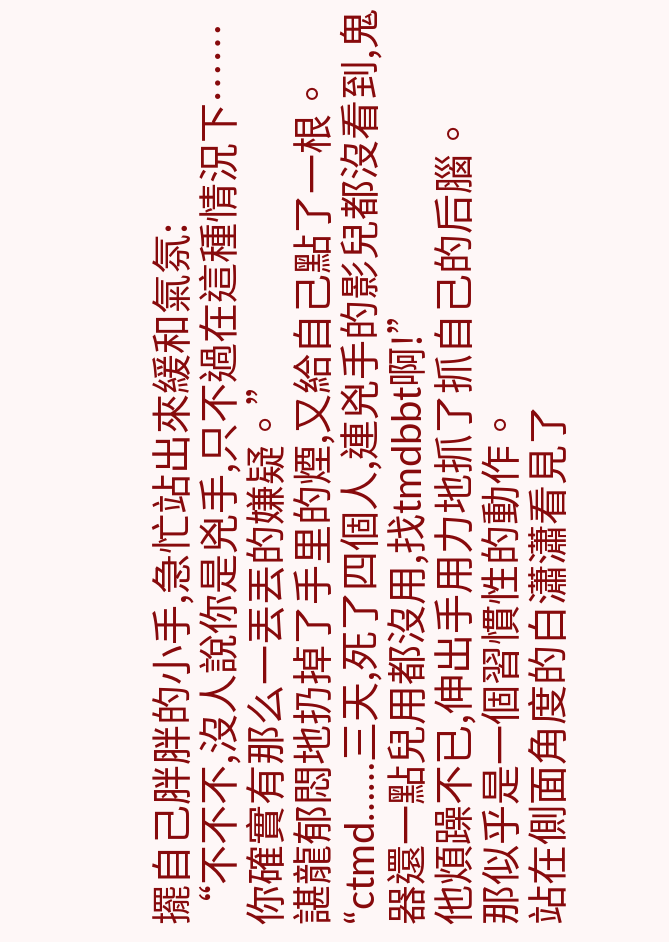擺自己胖胖的小手,急忙站出來緩和氣氛:
“不不不,沒人說你是兇手,只不過在這種情況下……你確實有那么一丟丟的嫌疑。”
諶龍郁悶地扔掉了手里的煙,又給自己點了一根。
“ctmd……三天,死了四個人,連兇手的影兒都沒看到,鬼器還一點兒用都沒用,找tmdbbt啊!”
他煩躁不已,伸出手用力地抓了抓自己的后腦。
那似乎是一個習慣性的動作。
站在側面角度的白瀟瀟看見了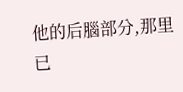他的后腦部分,那里已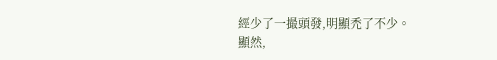經少了一撮頭發,明顯禿了不少。
顯然,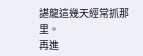諶龍這幾天經常抓那里。
再進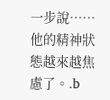一步說……他的精神狀態越來越焦慮了。.b